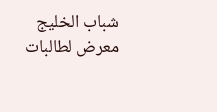شباب الخليج
معرض لطالبات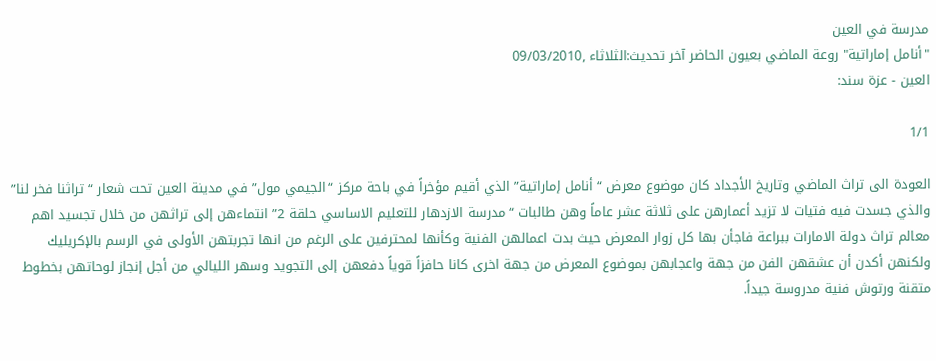مدرسة في العين
"أنامل إماراتية" روعة الماضي بعيون الحاضر آخر تحديث:الثلاثاء ,09/03/2010
العين - عزة سند:

1/1

العودة الى تراث الماضي وتاريخ الأجداد كان موضوع معرض “أنامل إماراتية” الذي أقيم مؤخراً في باحة مركز “الجيمي مول” في مدينة العين تحت شعار “تراثنا فخر لنا” والذي جسدت فيه فتيات لا تزيد أعمارهن على ثلاثة عشر عاماً وهن طالبات “مدرسة الازدهار للتعليم الاساسي حلقة 2” انتماءهن إلى تراثهن من خلال تجسيد اهم معالم تراث دولة الامارات ببراعة فاجأن بها كل زوار المعرض حيث بدت اعمالهن الفنية وكأنها لمحترفين على الرغم من انها تجربتهن الأولى في الرسم بالإكريليك ولكنهن أكدن أن عشقهن الفن من جهة واعجابهن بموضوع المعرض من جهة اخرى كانا حافزاً قوياً دفعهن إلى التجويد وسهر الليالي من أجل إنجاز لوحاتهن بخطوط متقنة ورتوش فنية مدروسة جيداً.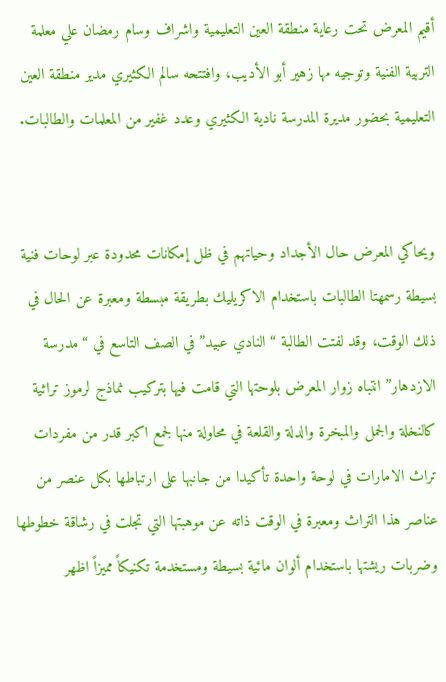أقيم المعرض تحت رعاية منطقة العين التعليمية واشراف وسام رمضان علي معلمة التربية الفنية وتوجيه مها زهير أبو الأديب، وافتتحه سالم الكثيري مدير منطقة العين التعليمية بحضور مديرة المدرسة نادية الكثيري وعدد غفير من المعلمات والطالبات.


ويحاكي المعرض حال الأجداد وحياتهم في ظل إمكانات محدودة عبر لوحات فنية بسيطة رسمهتا الطالبات باستخدام الاكريليك بطريقة مبسطة ومعبرة عن الحال في ذلك الوقت، وقد لفتت الطالبة “النادي عبيد” في الصف التاسع في “مدرسة الازدهار” انتباه زوار المعرض بلوحتها التي قامت فيها بتركيب نماذج لرموز تراثية كالنخلة والجمل والمبخرة والدلة والقلعة في محاولة منها لجمع اكبر قدر من مفردات تراث الامارات في لوحة واحدة تأكيدا من جانبها على ارتباطها بكل عنصر من عناصر هذا التراث ومعبرة في الوقت ذاته عن موهبتها التي تجلت في رشاقة خطوطها وضربات ريشتها باستخدام ألوان مائية بسيطة ومستخدمة تكنيكاً مميزاً اظهر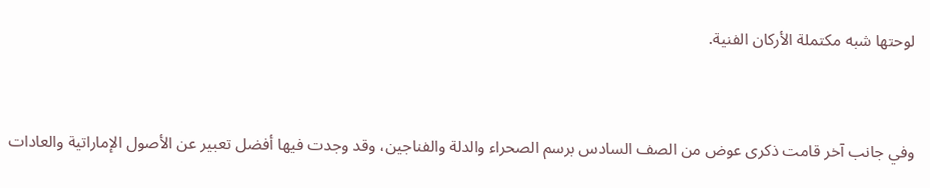لوحتها شبه مكتملة الأركان الفنية.


وفي جانب آخر قامت ذكرى عوض من الصف السادس برسم الصحراء والدلة والفناجين، وقد وجدت فيها أفضل تعبير عن الأصول الإماراتية والعادات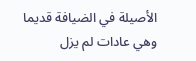الأصيلة في الضيافة قديما وهي عادات لم يزل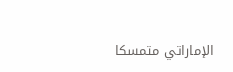الإماراتي متمسكا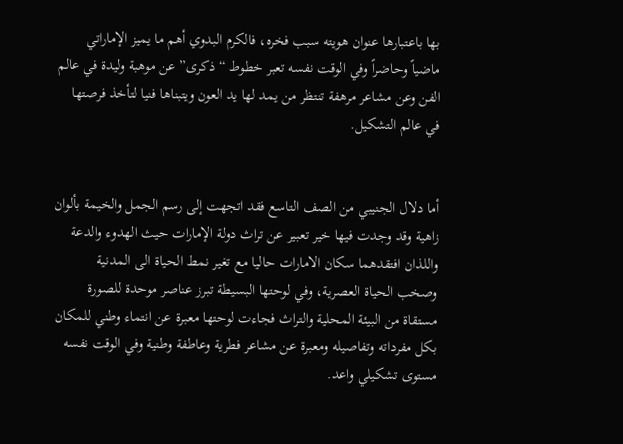بها باعتبارها عنوان هويته سبب فخره، فالكرم البدوي أهم ما يميز الإماراتي ماضياً وحاضراً وفي الوقت نفسه تعبر خطوط “ذكرى” عن موهبة وليدة في عالم الفن وعن مشاعر مرهفة تنتظر من يمد لها يد العون ويتبناها فنيا لتأخذ فرصتها في عالم التشكيل.


أما دلال الجنيبي من الصف التاسع فقد اتجهت إلى رسم الجمل والخيمة بألوان زاهية وقد وجدت فيها خير تعبير عن تراث دولة الإمارات حيث الهدوء والدعة واللذان افتقدهما سكان الامارات حاليا مع تغير نمط الحياة الى المدنية وصخب الحياة العصرية، وفي لوحتها البسيطة تبرز عناصر موحدة للصورة مستقاة من البيئة المحلية والتراث فجاءت لوحتها معبرة عن انتماء وطني للمكان بكل مفرداته وتفاصيله ومعبرة عن مشاعر فطرية وعاطفة وطنية وفي الوقت نفسه مستوى تشكيلي واعد.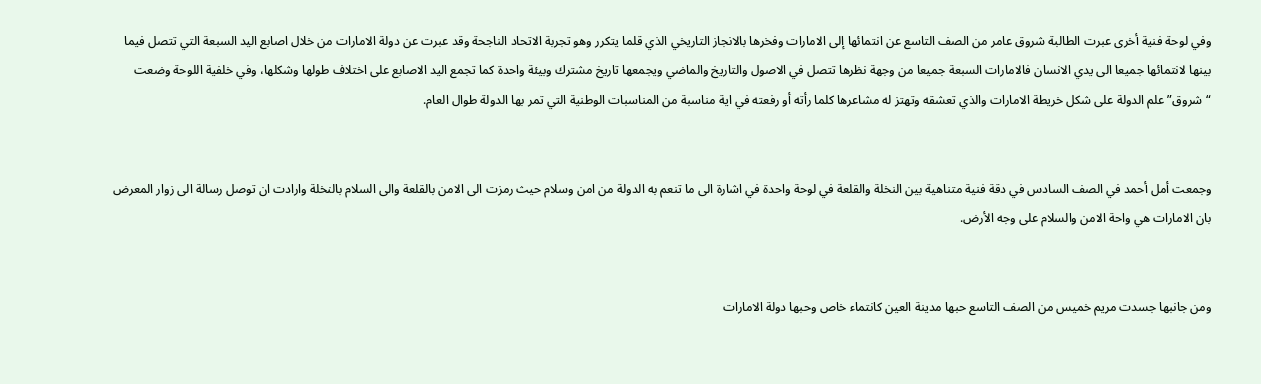وفي لوحة فنية أخرى عبرت الطالبة شروق عامر من الصف التاسع عن انتمائها إلى الامارات وفخرها بالانجاز التاريخي الذي قلما يتكرر وهو تجربة الاتحاد الناجحة وقد عبرت عن دولة الامارات من خلال اصابع اليد السبعة التي تتصل فيما بينها لانتمائها جميعا الى يدي الانسان فالامارات السبعة جميعا من وجهة نظرها تتصل في الاصول والتاريخ والماضي ويجمعها تاريخ مشترك وبيئة واحدة كما تجمع اليد الاصابع على اختلاف طولها وشكلها، وفي خلفية اللوحة وضعت “شروق” علم الدولة على شكل خريطة الامارات والذي تعشقه وتهتز له مشاعرها كلما رأته أو رفعته في اية مناسبة من المناسبات الوطنية التي تمر بها الدولة طوال العام.


وجمعت أمل أحمد في الصف السادس في دقة فنية متناهية بين النخلة والقلعة في لوحة واحدة في اشارة الى ما تنعم به الدولة من امن وسلام حيث رمزت الى الامن بالقلعة والى السلام بالنخلة وارادت ان توصل رسالة الى زوار المعرض بان الامارات هي واحة الامن والسلام على وجه الأرض.


ومن جانبها جسدت مريم خميس من الصف التاسع حبها مدينة العين كانتماء خاص وحبها دولة الامارات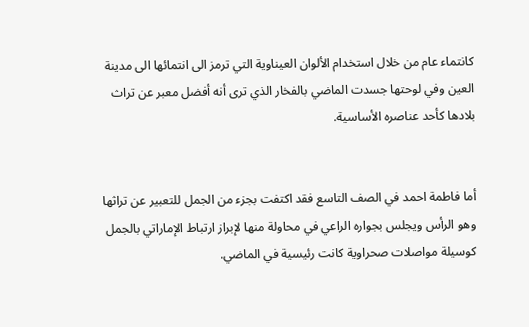كانتماء عام من خلال استخدام الألوان العيناوية التي ترمز الى انتمائها الى مدينة العين وفي لوحتها جسدت الماضي بالفخار الذي ترى أنه أفضل معبر عن تراث بلادها كأحد عناصره الأساسية.


أما فاطمة احمد في الصف التاسع فقد اكتفت بجزء من الجمل للتعبير عن تراثها وهو الرأس ويجلس بجواره الراعي في محاولة منها لإبراز ارتباط الإماراتي بالجمل كوسيلة مواصلات صحراوية كانت رئيسية في الماضي.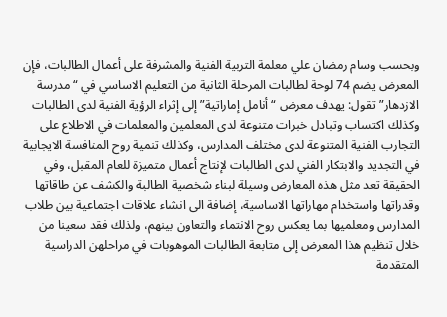وبحسب وسام رمضان علي معلمة التربية الفنية والمشرفة على أعمال الطالبات، فإن المعرض يضم 74 لوحة لطالبات المرحلة الثانية من التعليم الاساسي في “مدرسة الازدهار” تقول: يهدف معرض “أنامل إماراتية” إلى إثراء الرؤية الفنية لدى الطالبات وكذلك اكتساب وتبادل خبرات متنوعة لدى المعلمين والمعلمات في الاطلاع على التجارب الفنية المتنوعة لدى مختلف المدارس، وكذلك تنمية روح المنافسة الايجابية في التجديد والابتكار الفني لدى الطالبات لإنتاج أعمال متميزة للعام المقبل، وفي الحقيقة تعد مثل هذه المعارض وسيلة لبناء شخصية الطالبة والكشف عن طاقاتها وقدراتها واستخدام مهاراتها الاساسية، إضافة الى انشاء علاقات اجتماعية بين طلاب المدارس ومعلميها بما يعكس روح الانتماء والتعاون بينهم، ولذلك فقد سعينا من خلال تنظيم هذا المعرض إلى متابعة الطالبات الموهوبات في مراحلهن الدراسية المتقدمة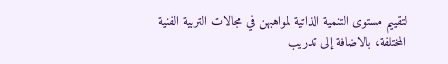لتقييم مستوى التنمية الذاتية لمواهبهن في مجالات التربية الفنية المختلفة، بالاضافة إلى تدريب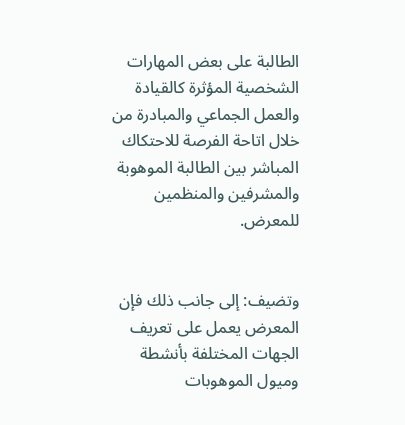الطالبة على بعض المهارات الشخصية المؤثرة كالقيادة والعمل الجماعي والمبادرة من خلال اتاحة الفرصة للاحتكاك المباشر بين الطالبة الموهوبة والمشرفين والمنظمين للمعرض.


وتضيف: إلى جانب ذلك فإن المعرض يعمل على تعريف الجهات المختلفة بأنشطة وميول الموهوبات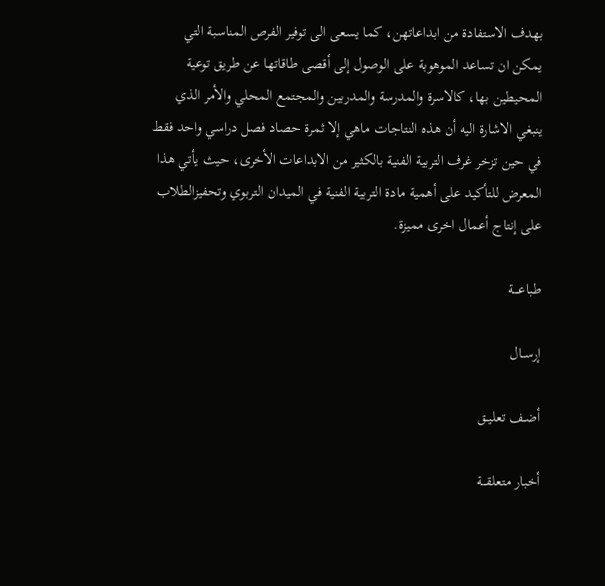بهدف الاستفادة من ابداعاتهن، كما يسعى الى توفير الفرص المناسبة التي يمكن ان تساعد الموهوبة على الوصول إلى أقصى طاقاتها عن طريق توعية المحيطين بها، كالاسرة والمدرسة والمدربين والمجتمع المحلي والأمر الذي ينبغي الاشارة اليه أن هذه النتاجات ماهي إلا ثمرة حصاد فصل دراسي واحد فقط في حين تزخر غرف التربية الفنية بالكثير من الابداعات الأخرى، حيث يأتي هذا المعرض للتأكيد على أهمية مادة التربية الفنية في الميدان التربوي وتحفيزالطلاب على إنتاج أعمال اخرى مميزة.

طباعــــة

إرســال

أضـف تعليــق

أخبار متعلقـــة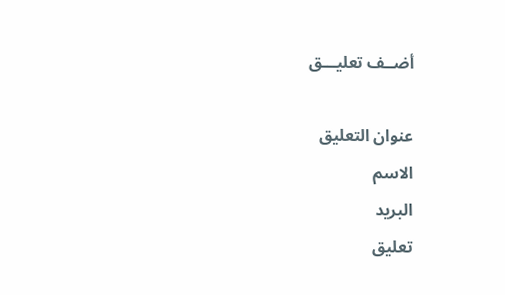أضــف تعليـــق

عنوان التعليق
الاسم
البريد
تعليق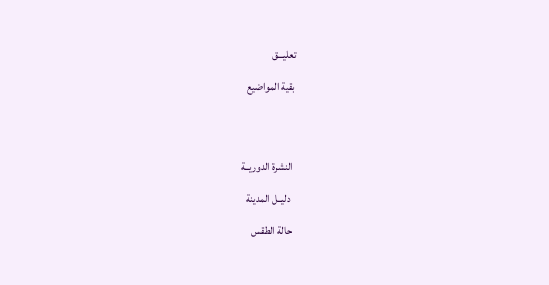تعليـــق

 بقية المواضيع




  النشرة الدوريــة

   دليــل المدينة

  حالة الطقس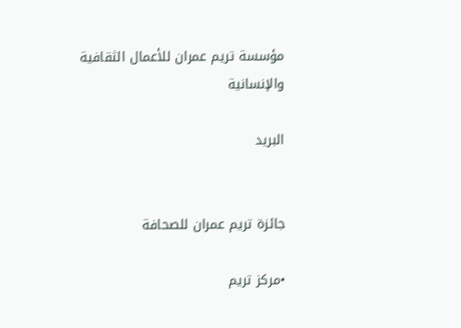مؤسسة تريم عمران للأعمال الثقافية والإنسانية

البريد


جائزة تريم عمران للصحافة

•مركز تريم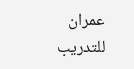عمران للتدريب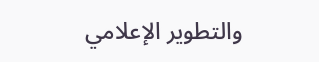والتطوير الإعلامي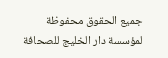جميع الحقوق محفوظة لمؤسسة دار الخليج للصحافة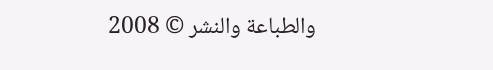والطباعة والنشر © 2008